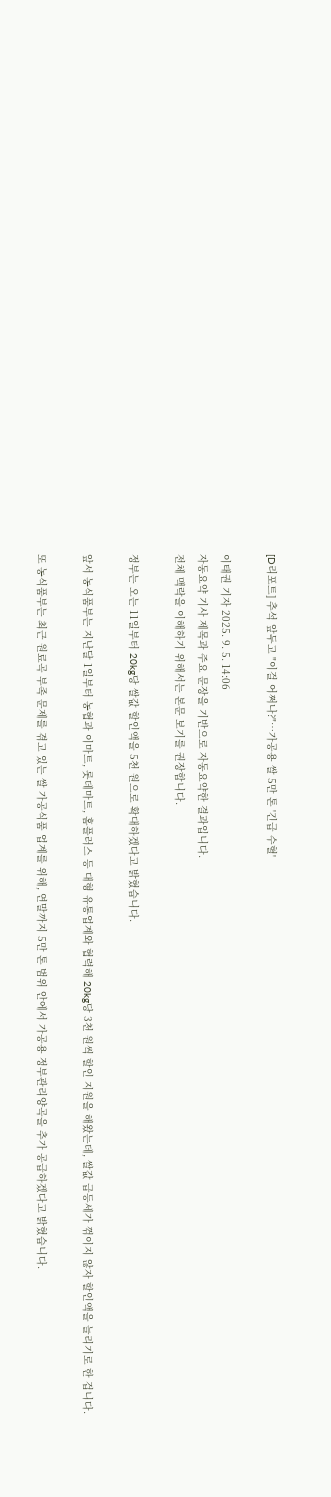[D리포트] 추석 앞두고 "이걸 어쩌나?"…가공용 쌀 5만 톤 '긴급 수혈'

이태권 기자 2025. 9. 5. 14:06
자동요약 기사 제목과 주요 문장을 기반으로 자동요약한 결과입니다.
전체 맥락을 이해하기 위해서는 본문 보기를 권장합니다.

정부는 오는 11일부터 20kg당 쌀값 할인액을 5천 원으로 확대하겠다고 밝혔습니다.

앞서 농식품부는 지난달 1일부터 농협과 이마트, 롯데마트, 홈플러스 등 대형 유통업계와 협력해 20kg당 3천 원씩 할인 지원을 해왔는데, 쌀값 급등세가 꺾이지 않자 할인액을 늘리기로 한 겁니다.

또 농식품부는 최근 원료곡 부족 문제를 겪고 있는 쌀 가공식품 업계를 위해, 연말까지 5만 톤 범위 안에서 가공용 정부관리양곡을 추가 공급하겠다고 밝혔습니다.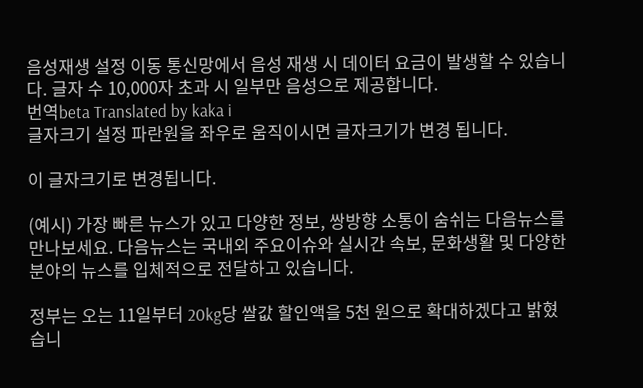음성재생 설정 이동 통신망에서 음성 재생 시 데이터 요금이 발생할 수 있습니다. 글자 수 10,000자 초과 시 일부만 음성으로 제공합니다.
번역beta Translated by kaka i
글자크기 설정 파란원을 좌우로 움직이시면 글자크기가 변경 됩니다.

이 글자크기로 변경됩니다.

(예시) 가장 빠른 뉴스가 있고 다양한 정보, 쌍방향 소통이 숨쉬는 다음뉴스를 만나보세요. 다음뉴스는 국내외 주요이슈와 실시간 속보, 문화생활 및 다양한 분야의 뉴스를 입체적으로 전달하고 있습니다.

정부는 오는 11일부터 20kg당 쌀값 할인액을 5천 원으로 확대하겠다고 밝혔습니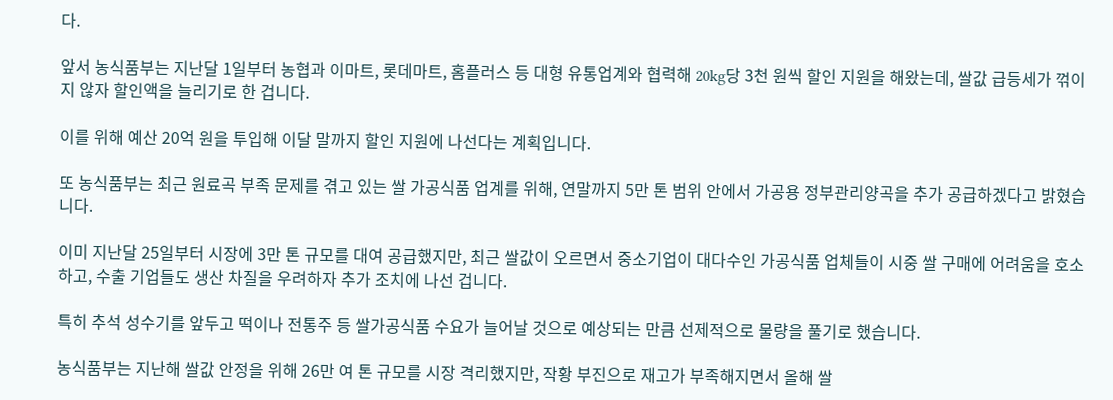다.

앞서 농식품부는 지난달 1일부터 농협과 이마트, 롯데마트, 홈플러스 등 대형 유통업계와 협력해 20kg당 3천 원씩 할인 지원을 해왔는데, 쌀값 급등세가 꺾이지 않자 할인액을 늘리기로 한 겁니다.

이를 위해 예산 20억 원을 투입해 이달 말까지 할인 지원에 나선다는 계획입니다.

또 농식품부는 최근 원료곡 부족 문제를 겪고 있는 쌀 가공식품 업계를 위해, 연말까지 5만 톤 범위 안에서 가공용 정부관리양곡을 추가 공급하겠다고 밝혔습니다.

이미 지난달 25일부터 시장에 3만 톤 규모를 대여 공급했지만, 최근 쌀값이 오르면서 중소기업이 대다수인 가공식품 업체들이 시중 쌀 구매에 어려움을 호소하고, 수출 기업들도 생산 차질을 우려하자 추가 조치에 나선 겁니다.

특히 추석 성수기를 앞두고 떡이나 전통주 등 쌀가공식품 수요가 늘어날 것으로 예상되는 만큼 선제적으로 물량을 풀기로 했습니다.

농식품부는 지난해 쌀값 안정을 위해 26만 여 톤 규모를 시장 격리했지만, 작황 부진으로 재고가 부족해지면서 올해 쌀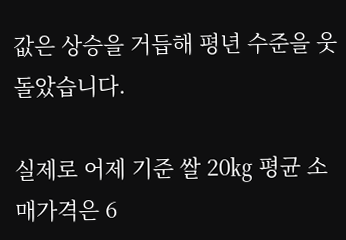값은 상승을 거듭해 평년 수준을 웃돌았습니다.

실제로 어제 기준 쌀 20㎏ 평균 소매가격은 6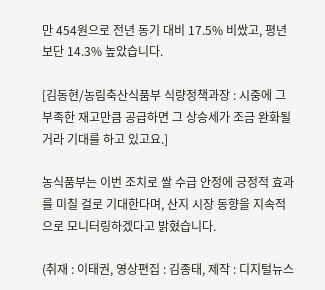만 454원으로 전년 동기 대비 17.5% 비쌌고, 평년보단 14.3% 높았습니다.

[김동현/농림축산식품부 식량정책과장 : 시중에 그 부족한 재고만큼 공급하면 그 상승세가 조금 완화될 거라 기대를 하고 있고요.]

농식품부는 이번 조치로 쌀 수급 안정에 긍정적 효과를 미칠 걸로 기대한다며, 산지 시장 동향을 지속적으로 모니터링하겠다고 밝혔습니다.

(취재 : 이태권, 영상편집 : 김종태, 제작 : 디지털뉴스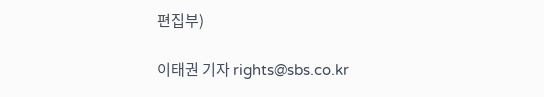편집부)

이태권 기자 rights@sbs.co.kr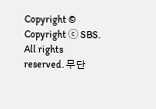Copyright © Copyright ⓒ SBS. All rights reserved. 무단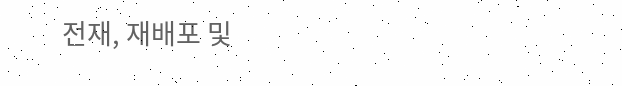전재, 재배포 및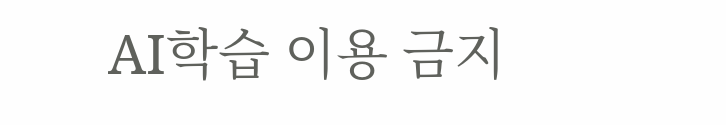AI학습 이용 금지